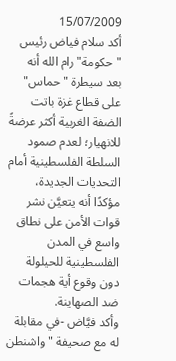15/07/2009
أكد سلام فياض رئيس "حكومة" رام الله أنه بعد سيطرة "حماس" على قطاع غزة باتت الضفة الغربية أكثر عرضةً للانهيار؛ لعدم صمود السلطة الفلسطينية أمام التحديات الجديدة، مؤكدًا أنه يتعيَّن نشر قوات الأمن على نطاق واسع في المدن الفلسطينية للحيلولة دون وقوع أية هجمات ضد الصهاينة.
وأكد فيَّاض -في مقابلة له مع صحيفة "واشنطن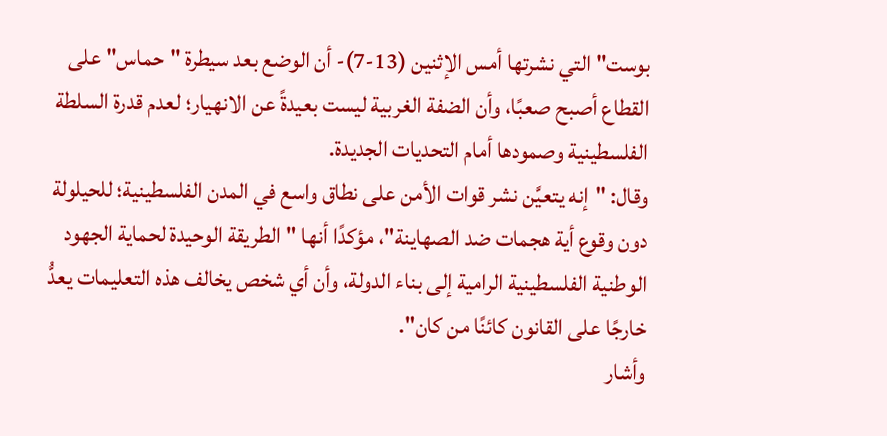بوست" التي نشرتها أمس الإثنين (13-7)- أن الوضع بعد سيطرة "حماس" على القطاع أصبح صعبًا، وأن الضفة الغربية ليست بعيدةً عن الانهيار؛ لعدم قدرة السلطة الفلسطينية وصمودها أمام التحديات الجديدة.
وقال: "إنه يتعيَّن نشر قوات الأمن على نطاق واسع في المدن الفلسطينية؛ للحيلولة دون وقوع أية هجمات ضد الصهاينة"، مؤكدًا أنها "الطريقة الوحيدة لحماية الجهود الوطنية الفلسطينية الرامية إلى بناء الدولة، وأن أي شخص يخالف هذه التعليمات يعدُّ خارجًا على القانون كائنًا من كان".
وأشار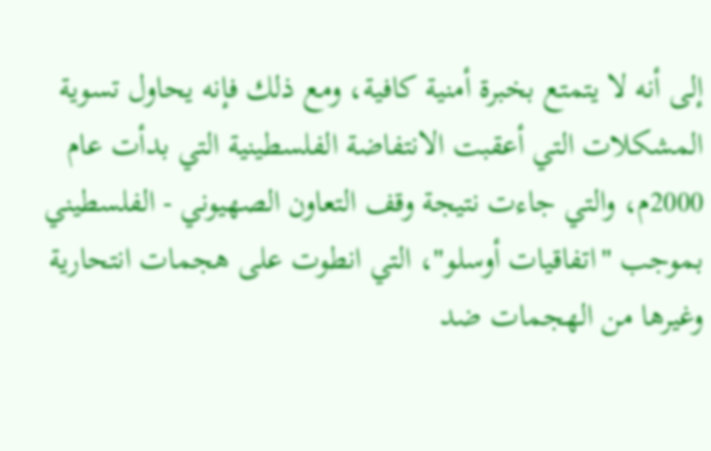إلى أنه لا يتمتع بخبرة أمنية كافية، ومع ذلك فإنه يحاول تسوية المشكلات التي أعقبت الانتفاضة الفلسطينية التي بدأت عام 2000م، والتي جاءت نتيجة وقف التعاون الصهيوني - الفلسطيني بموجب "اتفاقيات أوسلو"، التي انطوت على هجمات انتحارية وغيرها من الهجمات ضد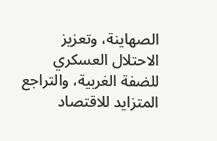الصهاينة، وتعزيز الاحتلال العسكري للضفة الغربية، والتراجع المتزايد للاقتصاد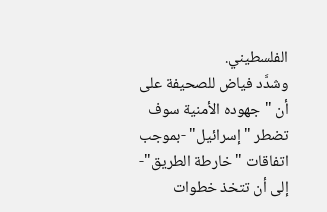الفلسطيني.
وشدَّد فياض للصحيفة على أن "جهوده الأمنية سوف تضطر "إسرائيل" -بموجب اتفاقات "خارطة الطريق"- إلى أن تتخذ خطوات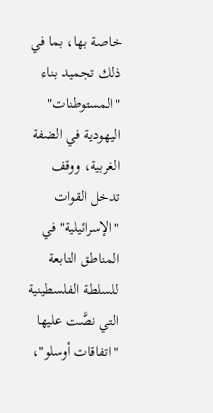خاصة بها، بما في ذلك تجميد بناء "المستوطنات" اليهودية في الضفة الغربية، ووقف تدخل القوات "الإسرائيلية" في المناطق التابعة للسلطة الفلسطينية التي نصَّت عليها "اتفاقات أوسلو"،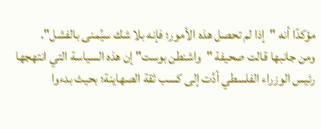مؤكدًا أنه "إذا لم تحصل هذه الأمور؛ فإنه بلا شك سيُمنى بالفشل".
ومن جانبها قالت صحيفة "واشنطن بوست" إن هذه السياسة التي انتهجها رئيس الوزراء الفلسطي أدَّت إلى كسب ثقة الصهاينة؛ بحيث بدءوا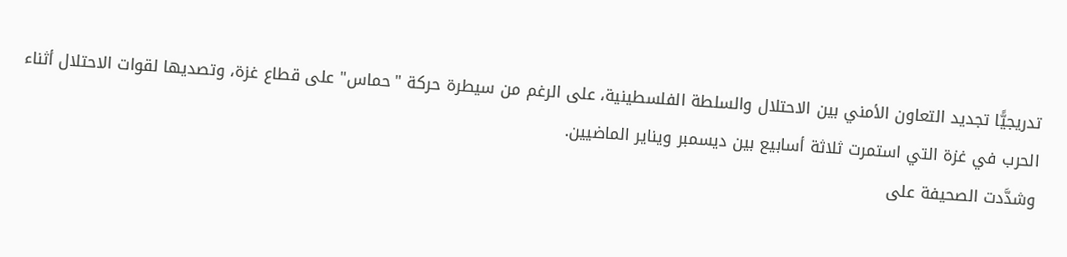تدريجيًّا تجديد التعاون الأمني بين الاحتلال والسلطة الفلسطينية، على الرغم من سيطرة حركة "حماس" على قطاع غزة، وتصديها لقوات الاحتلال أثناء الحرب في غزة التي استمرت ثلاثة أسابيع بين ديسمبر ويناير الماضيين.
وشدَّدت الصحيفة على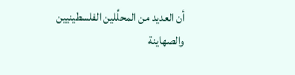أن العديد من المحلِّلين الفلسطينيين والصهاينة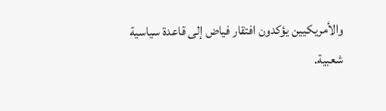والأمريكيين يؤكدون افتقار فياض إلى قاعدة سياسية شعبية.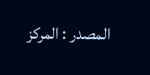المصدر : المركز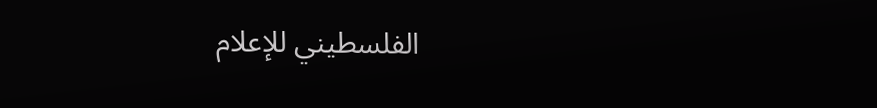الفلسطيني للإعلام